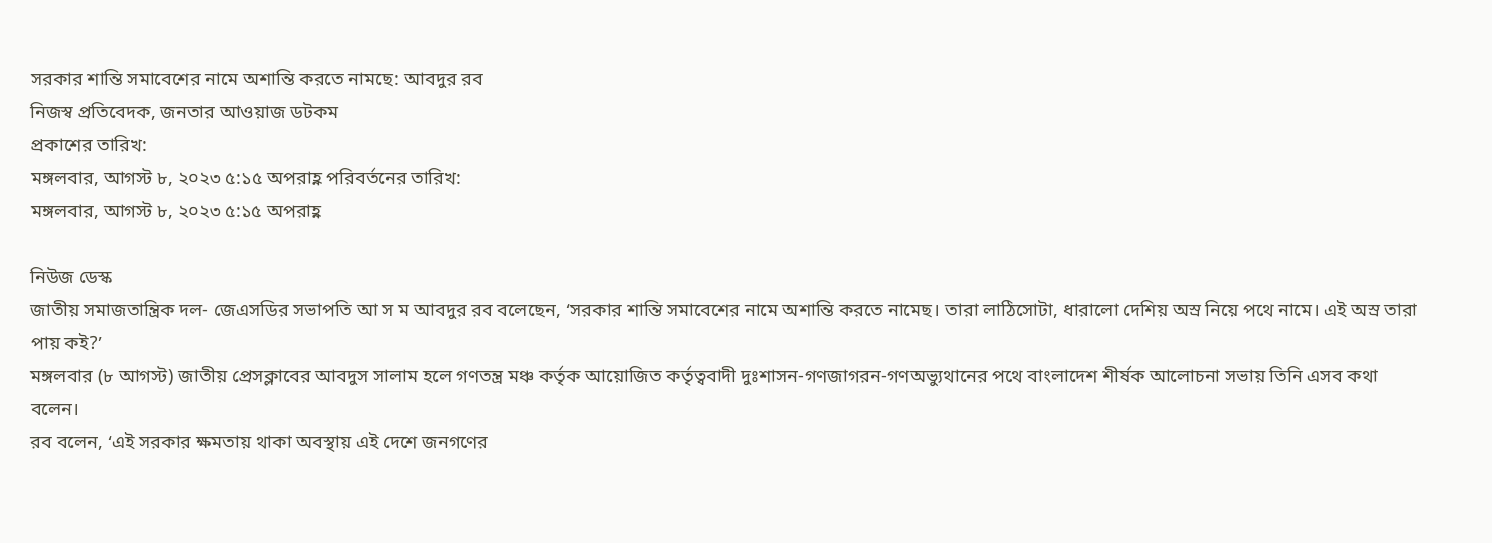সরকার শান্তি সমাবেশের নামে অশান্তি করতে নামছে: আবদুর রব
নিজস্ব প্রতিবেদক, জনতার আওয়াজ ডটকম
প্রকাশের তারিখ:
মঙ্গলবার, আগস্ট ৮, ২০২৩ ৫:১৫ অপরাহ্ণ পরিবর্তনের তারিখ:
মঙ্গলবার, আগস্ট ৮, ২০২৩ ৫:১৫ অপরাহ্ণ

নিউজ ডেস্ক
জাতীয় সমাজতান্ত্রিক দল- জেএসডির সভাপতি আ স ম আবদুর রব বলেছেন, ‘সরকার শান্তি সমাবেশের নামে অশান্তি করতে নামেছ। তারা লাঠিসোটা, ধারালো দেশিয় অস্র নিয়ে পথে নামে। এই অস্র তারা পায় কই?’
মঙ্গলবার (৮ আগস্ট) জাতীয় প্রেসক্লাবের আবদুস সালাম হলে গণতন্ত্র মঞ্চ কর্তৃক আয়োজিত কর্তৃত্ববাদী দুঃশাসন-গণজাগরন-গণঅভ্যুথানের পথে বাংলাদেশ শীর্ষক আলোচনা সভায় তিনি এসব কথা বলেন।
রব বলেন, ‘এই সরকার ক্ষমতায় থাকা অবস্থায় এই দেশে জনগণের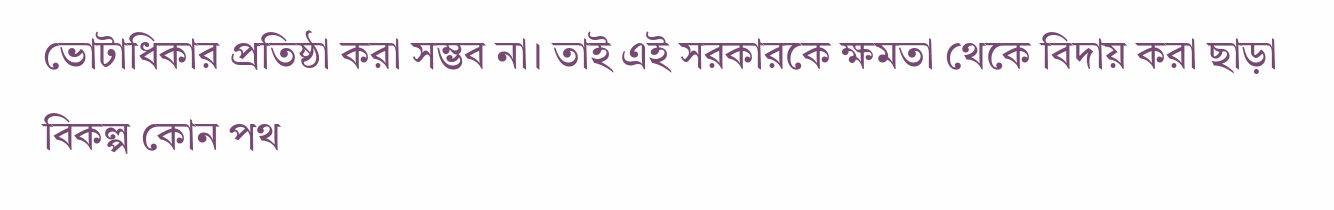ভোটাধিকার প্রতিষ্ঠা করা সম্ভব না। তাই এই সরকারকে ক্ষমতা থেকে বিদায় করা ছাড়া বিকল্প কোন পথ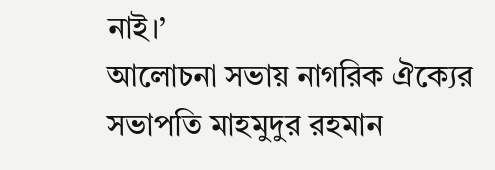নাই।’
আলোচনা সভায় নাগরিক ঐক্যের সভাপতি মাহমুদুর রহমান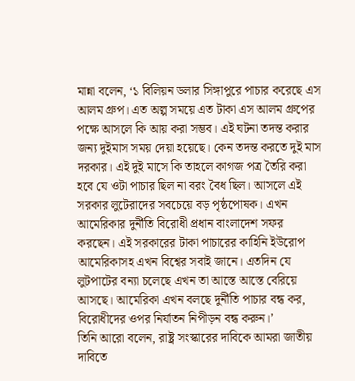মান্না বলেন, ‘১ বিলিয়ন ডলার সিঙ্গাপুরে পাচার করেছে এস আলম গ্রুপ। এত অল্প সময়ে এত টাকা এস আলম গ্রুপের পক্ষে আসলে কি আয় করা সম্ভব। এই ঘটনা তদন্ত করার জন্য দুইমাস সময় দেয়া হয়েছে। কেন তদন্ত করতে দুই মাস দরকার। এই দুই মাসে কি তাহলে কাগজ পত্র তৈরি করা হবে যে ওটা পাচার ছিল না বরং বৈধ ছিল। আসলে এই সরকার লুটেরাদের সবচেয়ে বড় পৃষ্ঠপোষক। এখন আমেরিকার দুর্নীতি বিরোধী প্রধান বাংলাদেশ সফর করছেন। এই সরকারের টাকা পাচারের কাহিনি ইউরোপ আমেরিকাসহ এখন বিশ্বের সবাই জানে। এতদিন যে লুটপাটের বন্যা চলেছে এখন তা আস্তে আস্তে বেরিয়ে আসছে। আমেরিকা এখন বলছে দুর্নীতি পাচার বন্ধ কর, বিরোধীদের ওপর নির্যাতন নিপীড়ন বন্ধ করুন।’
তিনি আরো বলেন, রাষ্ট্র সংস্কারের দাবিকে আমরা জাতীয় দাবিতে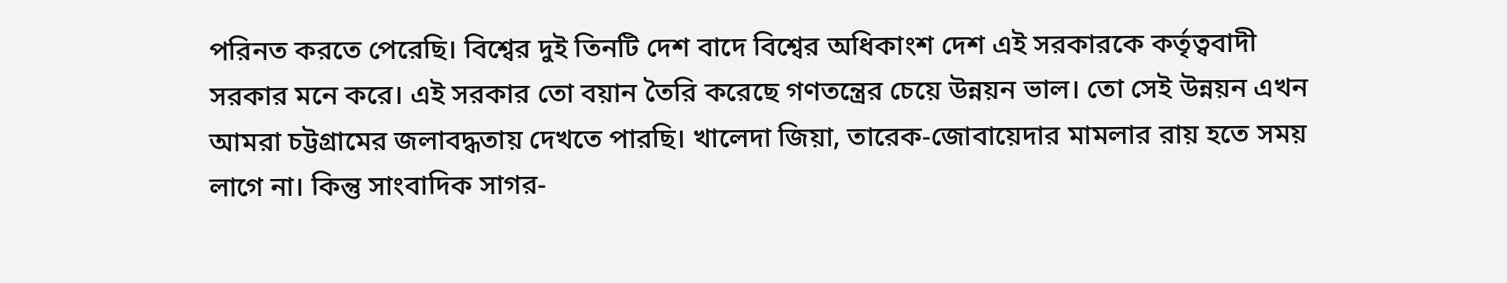পরিনত করতে পেরেছি। বিশ্বের দুই তিনটি দেশ বাদে বিশ্বের অধিকাংশ দেশ এই সরকারকে কর্তৃত্ববাদী সরকার মনে করে। এই সরকার তো বয়ান তৈরি করেছে গণতন্ত্রের চেয়ে উন্নয়ন ভাল। তো সেই উন্নয়ন এখন আমরা চট্টগ্রামের জলাবদ্ধতায় দেখতে পারছি। খালেদা জিয়া, তারেক-জোবায়েদার মামলার রায় হতে সময় লাগে না। কিন্তু সাংবাদিক সাগর-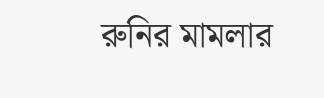রুনির মামলার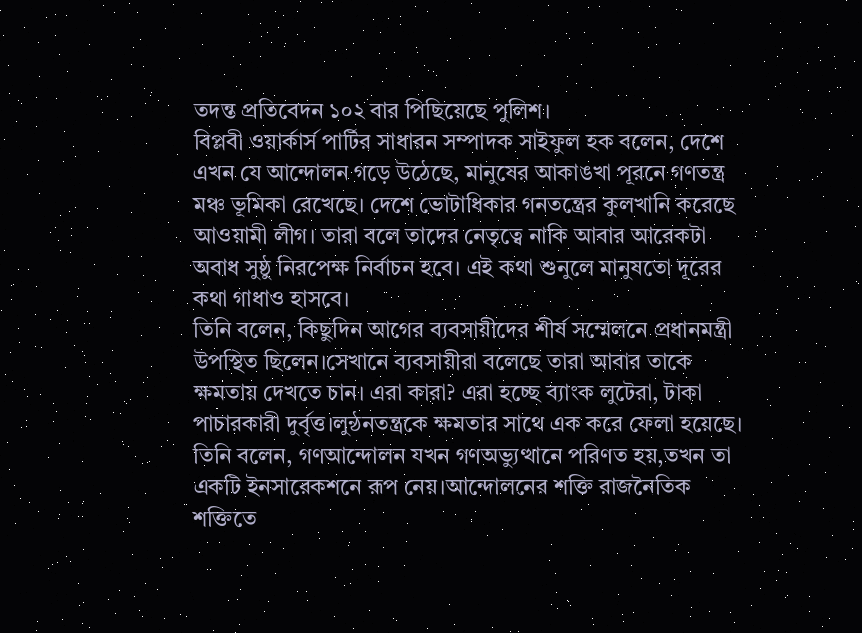তদন্ত প্রতিবেদন ১০২ বার পিছিয়েছে পুলিশ।
বিপ্লবী ওয়ার্কার্স পার্টির সাধারন সম্পাদক সাইফুল হক বলেন, দেশে এখন যে আন্দোলন গড়ে উঠেছে, মানুষের আকাঙখা পূরনে গণতন্ত্র মঞ্চ ভূমিকা রেখেছে। দেশে ভোটাধিকার গনতন্ত্রের কুলখানি করেছে আওয়ামী লীগ। তারা বলে তাদের নেতৃত্বে নাকি আবার আরেকটা অবাধ সুষ্ঠু নিরপেক্ষ নির্বাচন হবে। এই কথা শুনুলে মানুষতো দূরের কথা গাধাও হাসবে।
তিনি বলেন, কিছুদিন আগের ব্যবসায়ীদের শীর্ষ সম্মেলনে প্রধানমন্ত্রী উপস্থিত ছিলেন।সেখানে ব্যবসায়ীরা বলেছে তারা আবার তাকে ক্ষমতায় দেখতে চান। এরা কারা? এরা হচ্ছে ব্যাংক লুটেরা, টাকা পাচারকারী দুর্বৃত্ত।লুন্ঠনতন্ত্রকে ক্ষমতার সাথে এক করে ফেলা হয়েছে।
তিনি বলেন, গণআন্দোলন যখন গণঅভ্যুত্থানে পরিণত হয়,তখন তা একটি ইনসারেকশনে রূপ নেয়।আন্দোলনের শক্তি রাজনৈতিক শক্তিতে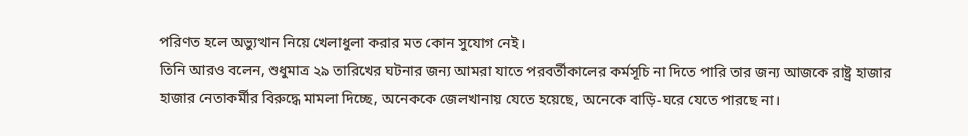পরিণত হলে অভ্যুত্থান নিয়ে খেলাধুলা করার মত কোন সুযোগ নেই।
তিনি আরও বলেন, শুধুমাত্র ২৯ তারিখের ঘটনার জন্য আমরা যাতে পরবর্তীকালের কর্মসূচি না দিতে পারি তার জন্য আজকে রাষ্ট্র হাজার হাজার নেতাকর্মীর বিরুদ্ধে মামলা দিচ্ছে, অনেককে জেলখানায় যেতে হয়েছে, অনেকে বাড়ি-ঘরে যেতে পারছে না।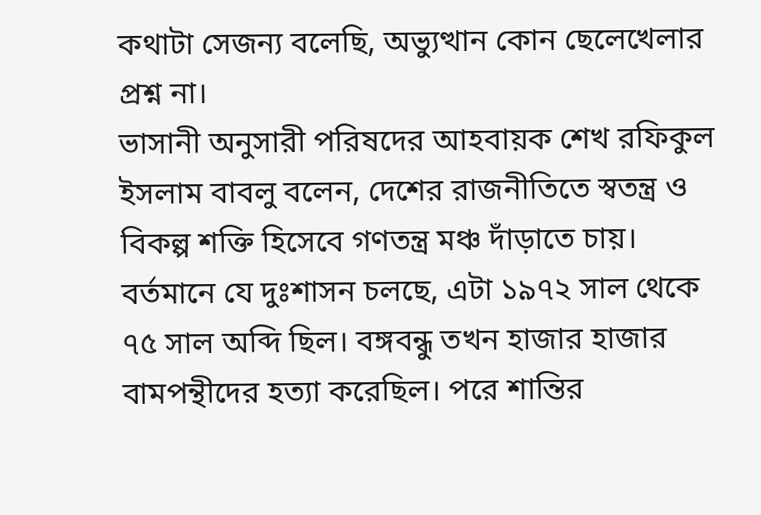কথাটা সেজন্য বলেছি, অভ্যুত্থান কোন ছেলেখেলার প্রশ্ন না।
ভাসানী অনুসারী পরিষদের আহবায়ক শেখ রফিকুল ইসলাম বাবলু বলেন, দেশের রাজনীতিতে স্বতন্ত্র ও বিকল্প শক্তি হিসেবে গণতন্ত্র মঞ্চ দাঁড়াতে চায়। বর্তমানে যে দুঃশাসন চলছে, এটা ১৯৭২ সাল থেকে ৭৫ সাল অব্দি ছিল। বঙ্গবন্ধু তখন হাজার হাজার বামপন্থীদের হত্যা করেছিল। পরে শান্তির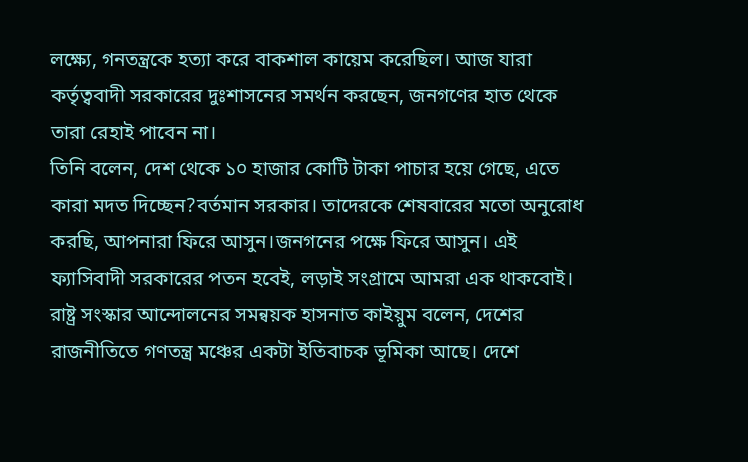লক্ষ্যে, গনতন্ত্রকে হত্যা করে বাকশাল কায়েম করেছিল। আজ যারা কর্তৃত্ববাদী সরকারের দুঃশাসনের সমর্থন করছেন, জনগণের হাত থেকে তারা রেহাই পাবেন না।
তিনি বলেন, দেশ থেকে ১০ হাজার কোটি টাকা পাচার হয়ে গেছে, এতে কারা মদত দিচ্ছেন?বর্তমান সরকার। তাদেরকে শেষবারের মতো অনুরোধ করছি, আপনারা ফিরে আসুন।জনগনের পক্ষে ফিরে আসুন। এই ফ্যাসিবাদী সরকারের পতন হবেই, লড়াই সংগ্রামে আমরা এক থাকবোই।
রাষ্ট্র সংস্কার আন্দোলনের সমন্বয়ক হাসনাত কাইয়ুম বলেন, দেশের রাজনীতিতে গণতন্ত্র মঞ্চের একটা ইতিবাচক ভূমিকা আছে। দেশে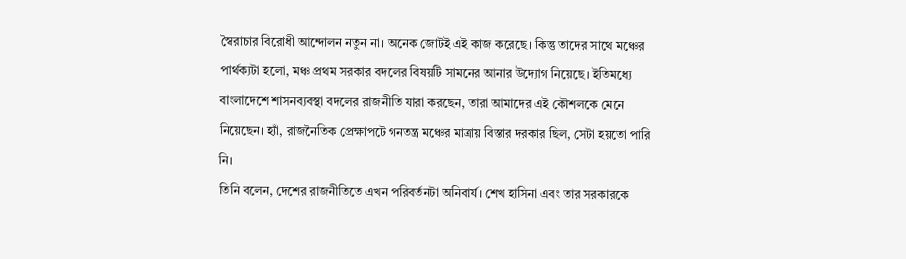স্বৈরাচার বিরোধী আন্দোলন নতুন না। অনেক জোটই এই কাজ করেছে। কিন্তু তাদের সাথে মঞ্চের পার্থক্যটা হলো, মঞ্চ প্রথম সরকার বদলের বিষয়টি সামনের আনার উদ্যোগ নিয়েছে। ইতিমধ্যে বাংলাদেশে শাসনব্যবস্থা বদলের রাজনীতি যারা করছেন, তারা আমাদের এই কৌশলকে মেনে নিয়েছেন। হ্যাঁ, রাজনৈতিক প্রেক্ষাপটে গনতন্ত্র মঞ্চের মাত্রায় বিস্তার দরকার ছিল, সেটা হয়তো পারি নি।
তিনি বলেন, দেশের রাজনীতিতে এখন পরিবর্তনটা অনিবার্য। শেখ হাসিনা এবং তার সরকারকে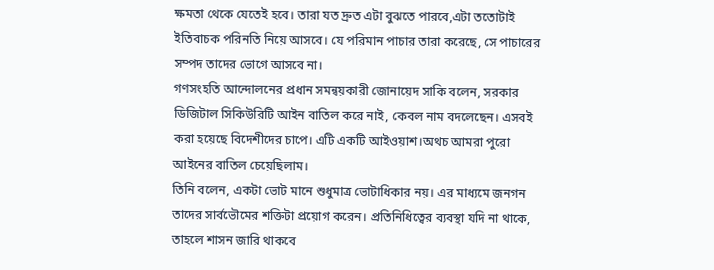ক্ষমতা থেকে যেতেই হবে। তারা যত দ্রুত এটা বুঝতে পারবে,এটা ততোটাই ইতিবাচক পরিনতি নিয়ে আসবে। যে পরিমান পাচার তারা করেছে, সে পাচারের সম্পদ তাদের ভোগে আসবে না।
গণসংহতি আন্দোলনের প্রধান সমন্বয়কারী জোনায়েদ সাকি বলেন, সরকার ডিজিটাল সিকিউরিটি আইন বাতিল করে নাই, কেবল নাম বদলেছেন। এসবই করা হয়েছে বিদেশীদের চাপে। এটি একটি আইওয়াশ।অথচ আমরা পুরো আইনের বাতিল চেয়েছিলাম।
তিনি বলেন, একটা ভোট মানে শুধুমাত্র ভোটাধিকার নয়। এর মাধ্যমে জনগন তাদের সার্বভৌমের শক্তিটা প্রয়োগ করেন। প্রতিনিধিত্বের ব্যবস্থা যদি না থাকে, তাহলে শাসন জারি থাকবে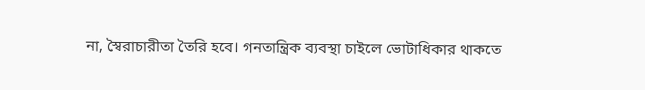না, স্বৈরাচারীতা তৈরি হবে। গনতান্ত্রিক ব্যবস্থা চাইলে ভোটাধিকার থাকতে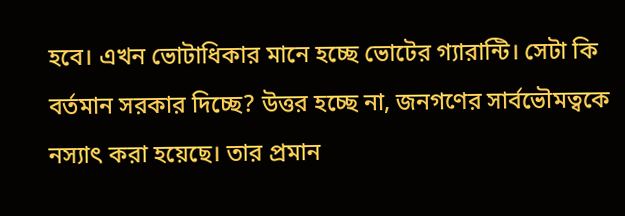হবে। এখন ভোটাধিকার মানে হচ্ছে ভোটের গ্যারান্টি। সেটা কি বর্তমান সরকার দিচ্ছে? উত্তর হচ্ছে না, জনগণের সার্বভৌমত্বকে নস্যাৎ করা হয়েছে। তার প্রমান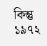কিন্তু ১৯৭২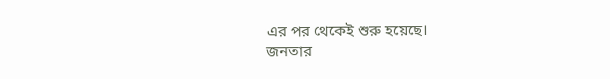এর পর থেকেই শুরু হয়েছে।
জনতার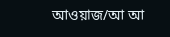আওয়াজ/আ আ